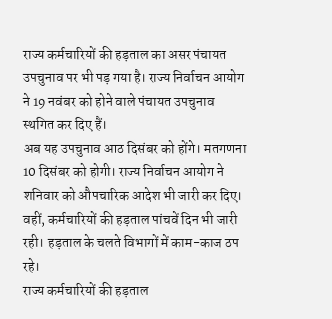राज्य कर्मचारियों की हड़ताल का असर पंचायत उपचुनाव पर भी पड़ गया है। राज्य निर्वाचन आयोग ने 19 नवंबर को होने वाले पंचायत उपचुनाव स्थगित कर दिए हैं।
अब यह उपचुनाव आठ दिसंबर को होंगे। मतगणना 10 दिसंबर को होगी। राज्य निर्वाचन आयोग ने शनिवार को औपचारिक आदेश भी जारी कर दिए।
वहीं, कर्मचारियों की हड़ताल पांचवें दिन भी जारी रही। हड़ताल के चलते विभागों में काम-काज ठप रहे।
राज्य कर्मचारियों की हड़ताल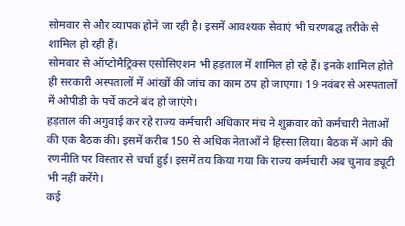सोमवार से और व्यापक होने जा रही है। इसमें आवश्यक सेवाएं भी चरणबद्घ तरीके से शामिल हो रही हैं।
सोमवार से ऑप्टोमैट्रिक्स एसोसिएशन भी हड़ताल में शामिल हो रहे हैं। इनके शामिल होते ही सरकारी अस्पतालों में आंखों की जांच का काम ठप हो जाएगा। 19 नवंबर से अस्पतालों में ओपीडी के पर्चे कटने बंद हो जाएंगे।
हड़ताल की अगुवाई कर रहे राज्य कर्मचारी अधिकार मंच ने शुक्रवार को कर्मचारी नेताओं की एक बैठक की। इसमें करीब 150 से अधिक नेताओं ने हिस्सा लिया। बैठक में आगे की रणनीति पर विस्तार से चर्चा हुई। इसमें तय किया गया कि राज्य कर्मचारी अब चुनाव ड्यूटी भी नहीं करेंगे।
कई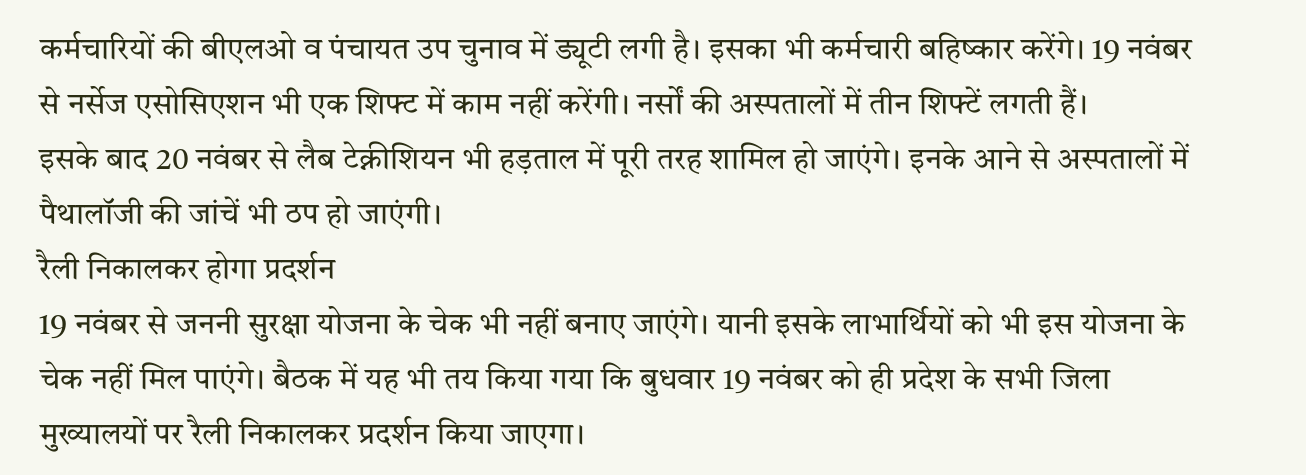कर्मचारियों की बीएलओ व पंचायत उप चुनाव में ड्यूटी लगी है। इसका भी कर्मचारी बहिष्कार करेंगे। 19 नवंबर से नर्सेज एसोसिएशन भी एक शिफ्ट में काम नहीं करेंगी। नर्सों की अस्पतालों में तीन शिफ्टें लगती हैं।
इसके बाद 20 नवंबर से लैब टेक्नीशियन भी हड़ताल में पूरी तरह शामिल हो जाएंगे। इनके आने से अस्पतालों में पैथालॉजी की जांचें भी ठप हो जाएंगी।
रैली निकालकर होगा प्रदर्शन
19 नवंबर से जननी सुरक्षा योजना के चेक भी नहीं बनाए जाएंगे। यानी इसके लाभार्थियों को भी इस योजना के चेक नहीं मिल पाएंगे। बैठक में यह भी तय किया गया कि बुधवार 19 नवंबर को ही प्रदेश के सभी जिला मुख्यालयों पर रैली निकालकर प्रदर्शन किया जाएगा।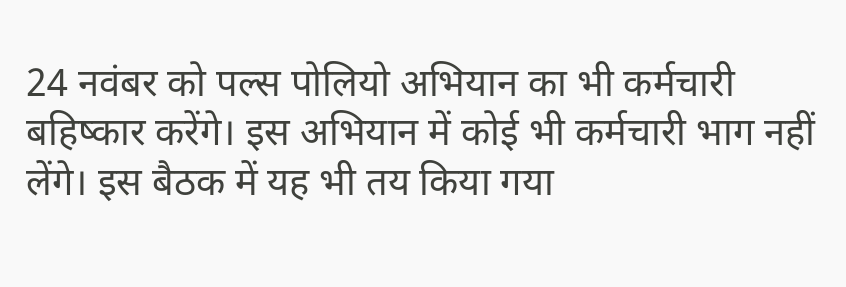24 नवंबर को पल्स पोलियो अभियान का भी कर्मचारी बहिष्कार करेंगे। इस अभियान में कोई भी कर्मचारी भाग नहीं लेंगे। इस बैठक में यह भी तय किया गया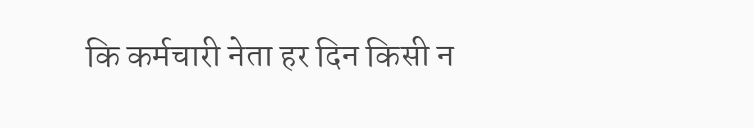कि कर्मचारी नेता हर दिन किसी न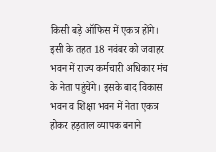किसी बड़े ऑफिस में एकत्र होंगे।
इसी के तहत 18 नवंबर को जवाहर भवन में राज्य कर्मचारी अधिकार मंच के नेता पहुंचेंगे। इसके बाद विकास भवन व शिक्षा भवन में नेता एकत्र होकर हड़ताल व्यापक बनाने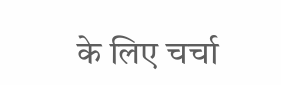के लिए चर्चा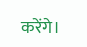करेंगे।